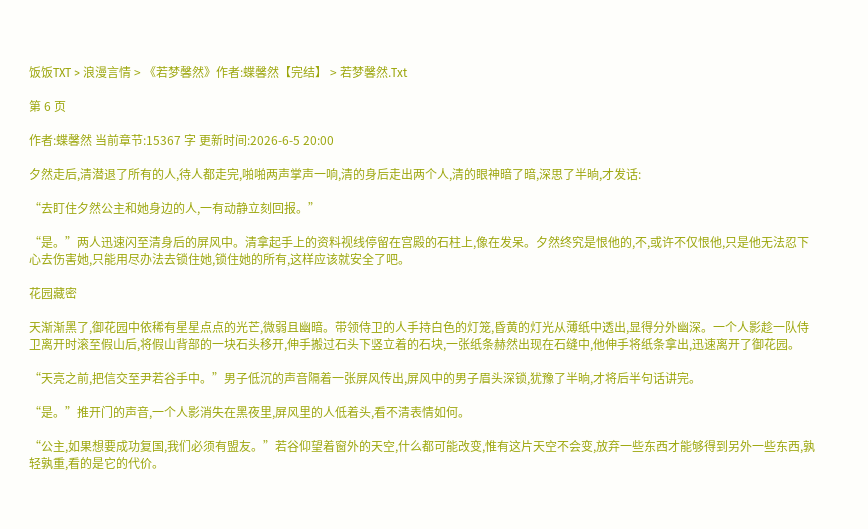饭饭TXT > 浪漫言情 > 《若梦馨然》作者:蝶馨然【完结】 > 若梦馨然.Txt

第 6 页

作者:蝶馨然 当前章节:15367 字 更新时间:2026-6-5 20:00

夕然走后,清潜退了所有的人,待人都走完,啪啪两声掌声一响,清的身后走出两个人,清的眼神暗了暗,深思了半晌,才发话:

“去盯住夕然公主和她身边的人,一有动静立刻回报。”

“是。”两人迅速闪至清身后的屏风中。清拿起手上的资料视线停留在宫殿的石柱上,像在发呆。夕然终究是恨他的,不,或许不仅恨他,只是他无法忍下心去伤害她,只能用尽办法去锁住她,锁住她的所有,这样应该就安全了吧。

花园藏密

天渐渐黑了,御花园中依稀有星星点点的光芒,微弱且幽暗。带领侍卫的人手持白色的灯笼,昏黄的灯光从薄纸中透出,显得分外幽深。一个人影趁一队侍卫离开时滚至假山后,将假山背部的一块石头移开,伸手搬过石头下竖立着的石块,一张纸条赫然出现在石缝中,他伸手将纸条拿出,迅速离开了御花园。

“天亮之前,把信交至尹若谷手中。”男子低沉的声音隔着一张屏风传出,屏风中的男子眉头深锁,犹豫了半晌,才将后半句话讲完。

“是。”推开门的声音,一个人影消失在黑夜里,屏风里的人低着头,看不清表情如何。

“公主,如果想要成功复国,我们必须有盟友。”若谷仰望着窗外的天空,什么都可能改变,惟有这片天空不会变,放弃一些东西才能够得到另外一些东西,孰轻孰重,看的是它的代价。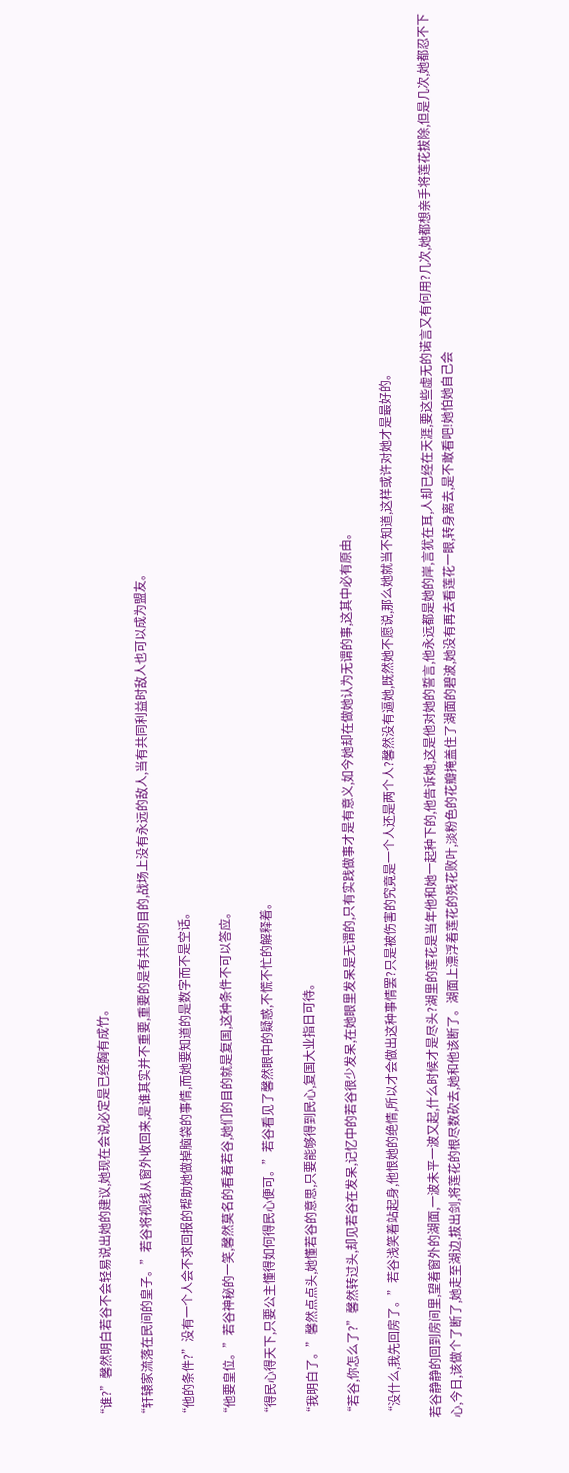“谁?”馨然明白若谷不会轻易说出她的建议,她现在会说必定是已经胸有成竹。

“轩辕家流落在民间的皇子。”若谷将视线从窗外收回来,是谁其实并不重要,重要的是有共同的目的,战场上没有永远的敌人,当有共同利益时敌人也可以成为盟友。

“他的条件?”没有一个人会不求回报的帮助她做掉脑袋的事情,而她要知道的是数字而不是空话。

“他要皇位。”若谷神秘的一笑,馨然莫名的看着若谷,她们的目的就是复国,这种条件不可以答应。

“得民心得天下,只要公主懂得如何得民心便可。”若谷看见了馨然眼中的疑惑,不慌不忙的解释着。

“我明白了。”馨然点点头,她懂若谷的意思,只要能够得到民心,复国大业指日可待。

“若谷,你怎么了?”馨然转过头,却见若谷在发呆,记忆中的若谷很少发呆,在她眼里发呆是无谓的,只有实践做事才是有意义,如今她却在做她认为无谓的事,这其中必有原由。

“没什么,我先回房了。”若谷浅笑着站起身,他恨她的绝情,所以才会做出这种事情罢?只是被伤害的究竟是一个人还是两个人?馨然没有逼她,既然她不愿说,那么她就当不知道,这样或许对她才是最好的。

若谷静静的回到房间里,望着窗外的湖面,一波未平一波又起,什么时候才是尽头?湖里的莲花是当年他和她一起种下的,他告诉她,这是他对她的誓言,他永远都是她的岸,言犹在耳,人却已经在天涯,要这些虚无的诺言又有何用?几次,她都想亲手将莲花拔除,但是几次,她都忍不下心,今日,该做个了断了,她走至湖边,拔出剑,将莲花的根尽数砍去,她和他该断了。湖面上漂浮着莲花的残花败叶,淡粉色的花瓣掩盖住了湖面的碧波,她没有再去看莲花一眼,转身离去,是不敢看吧!她怕她自己会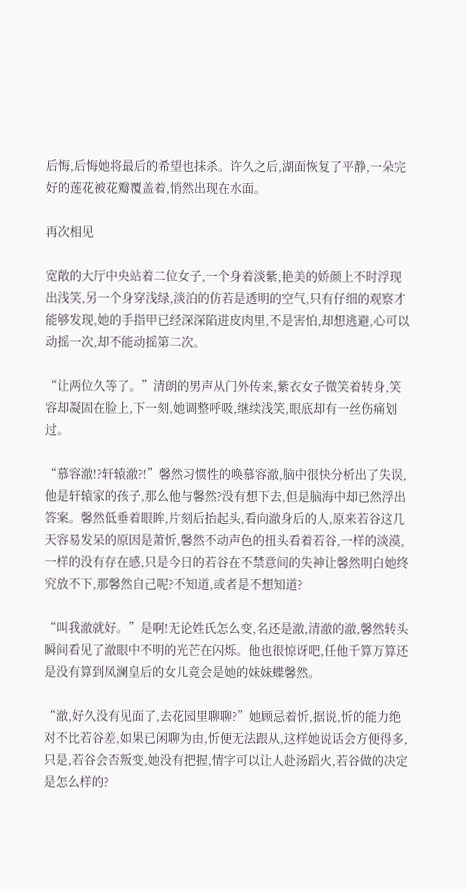后悔,后悔她将最后的希望也抹杀。许久之后,湖面恢复了平静,一朵完好的莲花被花瓣覆盖着,悄然出现在水面。

再次相见

宽敞的大厅中央站着二位女子,一个身着淡紫,艳美的娇颜上不时浮现出浅笑,另一个身穿浅绿,淡泊的仿若是透明的空气,只有仔细的观察才能够发现,她的手指甲已经深深陷进皮肉里,不是害怕,却想逃避,心可以动摇一次,却不能动摇第二次。

“让两位久等了。”清朗的男声从门外传来,紫衣女子微笑着转身,笑容却凝固在脸上,下一刻,她调整呼吸,继续浅笑,眼底却有一丝伤痛划过。

“慕容澈!?轩辕澈?!”馨然习惯性的唤慕容澈,脑中很快分析出了失误,他是轩辕家的孩子,那么他与馨然?没有想下去,但是脑海中却已然浮出答案。馨然低垂着眼眸,片刻后抬起头,看向澈身后的人,原来若谷这几天容易发呆的原因是萧忻,馨然不动声色的扭头看着若谷,一样的淡漠,一样的没有存在感,只是今日的若谷在不禁意间的失神让馨然明白她终究放不下,那馨然自己呢?不知道,或者是不想知道?

“叫我澈就好。”是啊!无论姓氏怎么变,名还是澈,清澈的澈,馨然转头瞬间看见了澈眼中不明的光芒在闪烁。他也很惊讶吧,任他千算万算还是没有算到凤澜皇后的女儿竟会是她的妹妹蝶馨然。

“澈,好久没有见面了,去花园里聊聊?”她顾忌着忻,据说,忻的能力绝对不比若谷差,如果已闲聊为由,忻便无法跟从,这样她说话会方便得多,只是,若谷会否叛变,她没有把握,情字可以让人赴汤蹈火,若谷做的决定是怎么样的?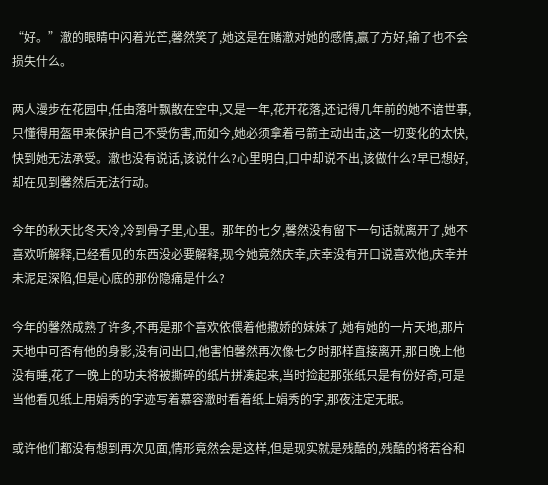“好。”澈的眼睛中闪着光芒,馨然笑了,她这是在赌澈对她的感情,赢了方好,输了也不会损失什么。

两人漫步在花园中,任由落叶飘散在空中,又是一年,花开花落,还记得几年前的她不谙世事,只懂得用盔甲来保护自己不受伤害,而如今,她必须拿着弓箭主动出击,这一切变化的太快,快到她无法承受。澈也没有说话,该说什么?心里明白,口中却说不出,该做什么?早已想好,却在见到馨然后无法行动。

今年的秋天比冬天冷,冷到骨子里,心里。那年的七夕,馨然没有留下一句话就离开了,她不喜欢听解释,已经看见的东西没必要解释,现今她竟然庆幸,庆幸没有开口说喜欢他,庆幸并未泥足深陷,但是心底的那份隐痛是什么?

今年的馨然成熟了许多,不再是那个喜欢依偎着他撒娇的妹妹了,她有她的一片天地,那片天地中可否有他的身影,没有问出口,他害怕馨然再次像七夕时那样直接离开,那日晚上他没有睡,花了一晚上的功夫将被撕碎的纸片拼凑起来,当时捡起那张纸只是有份好奇,可是当他看见纸上用娟秀的字迹写着慕容澈时看着纸上娟秀的字,那夜注定无眠。

或许他们都没有想到再次见面,情形竟然会是这样,但是现实就是残酷的,残酷的将若谷和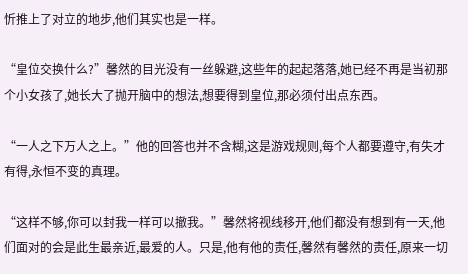忻推上了对立的地步,他们其实也是一样。

“皇位交换什么?”馨然的目光没有一丝躲避,这些年的起起落落,她已经不再是当初那个小女孩了,她长大了抛开脑中的想法,想要得到皇位,那必须付出点东西。

“一人之下万人之上。”他的回答也并不含糊,这是游戏规则,每个人都要遵守,有失才有得,永恒不变的真理。

“这样不够,你可以封我一样可以撤我。”馨然将视线移开,他们都没有想到有一天,他们面对的会是此生最亲近,最爱的人。只是,他有他的责任,馨然有馨然的责任,原来一切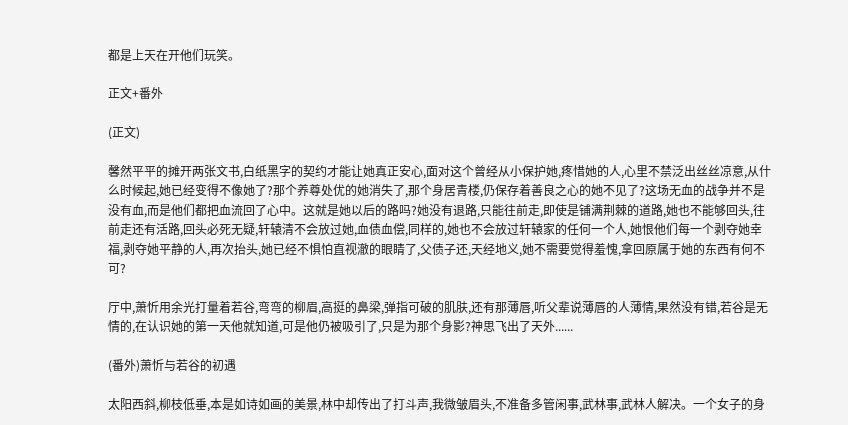都是上天在开他们玩笑。

正文+番外

(正文)

馨然平平的摊开两张文书,白纸黑字的契约才能让她真正安心,面对这个曾经从小保护她,疼惜她的人,心里不禁泛出丝丝凉意,从什么时候起,她已经变得不像她了?那个养尊处优的她消失了,那个身居青楼,仍保存着善良之心的她不见了?这场无血的战争并不是没有血,而是他们都把血流回了心中。这就是她以后的路吗?她没有退路,只能往前走,即使是铺满荆棘的道路,她也不能够回头,往前走还有活路,回头必死无疑,轩辕清不会放过她,血债血偿,同样的,她也不会放过轩辕家的任何一个人,她恨他们每一个剥夺她幸福,剥夺她平静的人,再次抬头,她已经不惧怕直视澈的眼睛了,父债子还,天经地义,她不需要觉得羞愧,拿回原属于她的东西有何不可?

厅中,萧忻用余光打量着若谷,弯弯的柳眉,高挺的鼻梁,弹指可破的肌肤,还有那薄唇,听父辈说薄唇的人薄情,果然没有错,若谷是无情的,在认识她的第一天他就知道,可是他仍被吸引了,只是为那个身影?神思飞出了天外......

(番外)萧忻与若谷的初遇

太阳西斜,柳枝低垂,本是如诗如画的美景,林中却传出了打斗声,我微皱眉头,不准备多管闲事,武林事,武林人解决。一个女子的身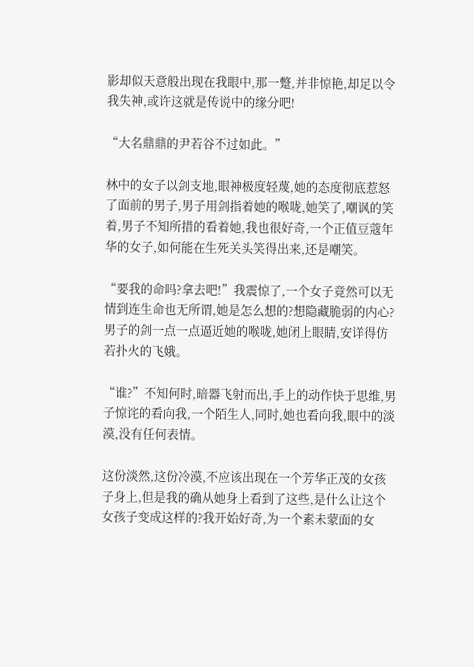影却似天意般出现在我眼中,那一蹩,并非惊艳,却足以令我失神,或许这就是传说中的缘分吧!

“大名鼎鼎的尹若谷不过如此。”

林中的女子以剑支地,眼神极度轻蔑,她的态度彻底惹怒了面前的男子,男子用剑指着她的喉咙,她笑了,嘲讽的笑着,男子不知所措的看着她,我也很好奇,一个正值豆蔻年华的女子,如何能在生死关头笑得出来,还是嘲笑。

“要我的命吗?拿去吧!”我震惊了,一个女子竟然可以无情到连生命也无所谓,她是怎么想的?想隐藏脆弱的内心?男子的剑一点一点逼近她的喉咙,她闭上眼睛,安详得仿若扑火的飞娥。

“谁?”不知何时,暗器飞射而出,手上的动作快于思维,男子惊诧的看向我,一个陌生人,同时,她也看向我,眼中的淡漠,没有任何表情。

这份淡然,这份冷漠,不应该出现在一个芳华正茂的女孩子身上,但是我的确从她身上看到了这些,是什么让这个女孩子变成这样的?我开始好奇,为一个素未蒙面的女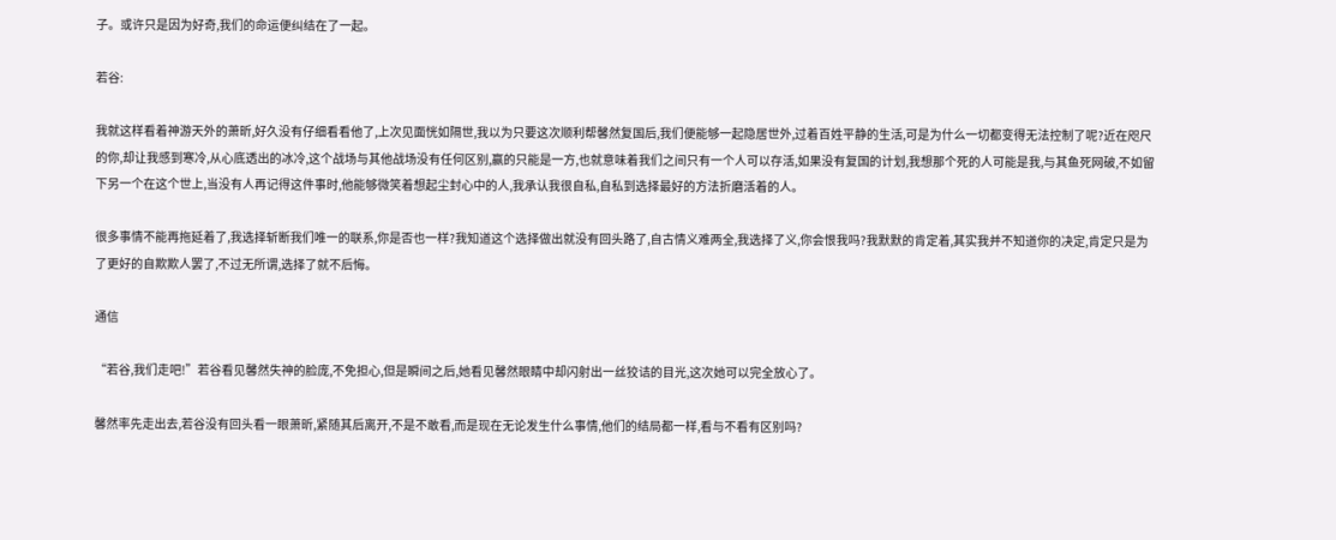子。或许只是因为好奇,我们的命运便纠结在了一起。

若谷:

我就这样看着神游天外的萧昕,好久没有仔细看看他了,上次见面恍如隔世,我以为只要这次顺利帮馨然复国后,我们便能够一起隐居世外,过着百姓平静的生活,可是为什么一切都变得无法控制了呢?近在咫尺的你,却让我感到寒冷,从心底透出的冰冷,这个战场与其他战场没有任何区别,赢的只能是一方,也就意味着我们之间只有一个人可以存活,如果没有复国的计划,我想那个死的人可能是我,与其鱼死网破,不如留下另一个在这个世上,当没有人再记得这件事时,他能够微笑着想起尘封心中的人,我承认我很自私,自私到选择最好的方法折磨活着的人。

很多事情不能再拖延着了,我选择斩断我们唯一的联系,你是否也一样?我知道这个选择做出就没有回头路了,自古情义难两全,我选择了义,你会恨我吗?我默默的肯定着,其实我并不知道你的决定,肯定只是为了更好的自欺欺人罢了,不过无所谓,选择了就不后悔。

通信

“若谷,我们走吧!”若谷看见馨然失神的脸庞,不免担心,但是瞬间之后,她看见馨然眼睛中却闪射出一丝狡诘的目光,这次她可以完全放心了。

馨然率先走出去,若谷没有回头看一眼萧昕,紧随其后离开,不是不敢看,而是现在无论发生什么事情,他们的结局都一样,看与不看有区别吗?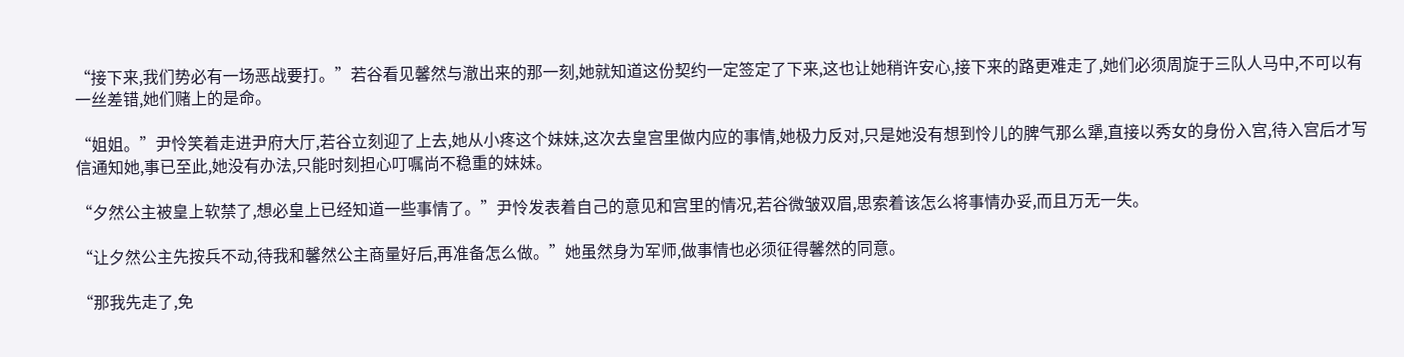“接下来,我们势必有一场恶战要打。”若谷看见馨然与澈出来的那一刻,她就知道这份契约一定签定了下来,这也让她稍许安心,接下来的路更难走了,她们必须周旋于三队人马中,不可以有一丝差错,她们赌上的是命。

“姐姐。”尹怜笑着走进尹府大厅,若谷立刻迎了上去,她从小疼这个妹妹,这次去皇宫里做内应的事情,她极力反对,只是她没有想到怜儿的脾气那么犟,直接以秀女的身份入宫,待入宫后才写信通知她,事已至此,她没有办法,只能时刻担心叮嘱尚不稳重的妹妹。

“夕然公主被皇上软禁了,想必皇上已经知道一些事情了。”尹怜发表着自己的意见和宫里的情况,若谷微皱双眉,思索着该怎么将事情办妥,而且万无一失。

“让夕然公主先按兵不动,待我和馨然公主商量好后,再准备怎么做。”她虽然身为军师,做事情也必须征得馨然的同意。

“那我先走了,免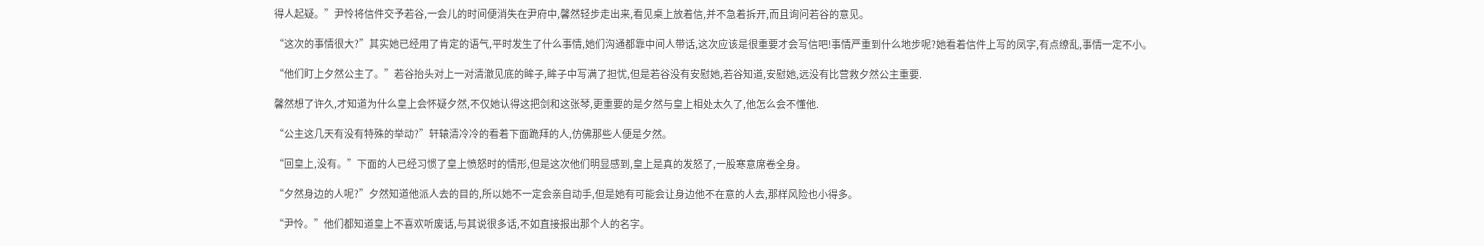得人起疑。”尹怜将信件交予若谷,一会儿的时间便消失在尹府中,馨然轻步走出来,看见桌上放着信,并不急着拆开,而且询问若谷的意见。

“这次的事情很大?”其实她已经用了肯定的语气,平时发生了什么事情,她们沟通都靠中间人带话,这次应该是很重要才会写信吧!事情严重到什么地步呢?她看着信件上写的凤字,有点缭乱,事情一定不小。

“他们盯上夕然公主了。”若谷抬头对上一对清澈见底的眸子,眸子中写满了担忧,但是若谷没有安慰她,若谷知道,安慰她,远没有比营救夕然公主重要.

馨然想了许久,才知道为什么皇上会怀疑夕然,不仅她认得这把剑和这张琴,更重要的是夕然与皇上相处太久了,他怎么会不懂他.

“公主这几天有没有特殊的举动?”轩辕清冷冷的看着下面跪拜的人,仿佛那些人便是夕然。

“回皇上,没有。”下面的人已经习惯了皇上愤怒时的情形,但是这次他们明显感到,皇上是真的发怒了,一股寒意席卷全身。

“夕然身边的人呢?”夕然知道他派人去的目的,所以她不一定会亲自动手,但是她有可能会让身边他不在意的人去,那样风险也小得多。

“尹怜。”他们都知道皇上不喜欢听废话,与其说很多话,不如直接报出那个人的名字。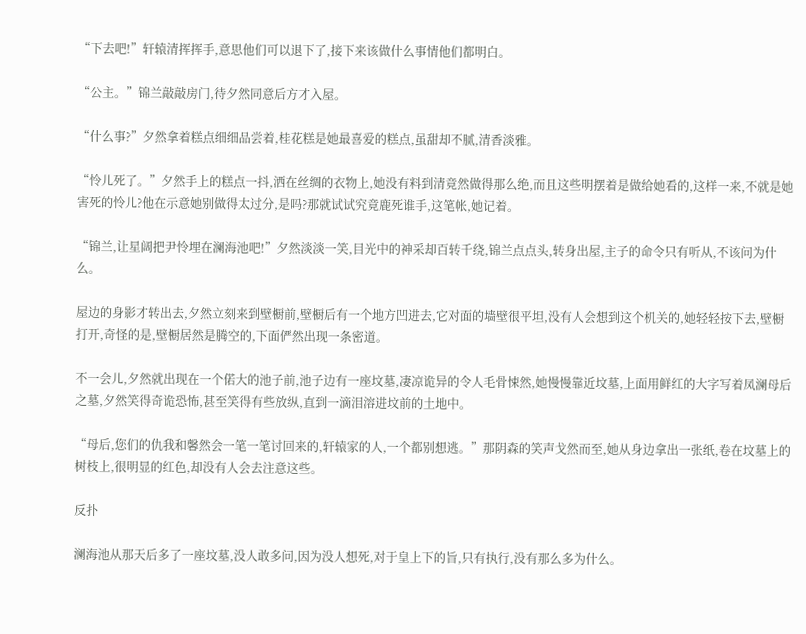“下去吧!”轩辕清挥挥手,意思他们可以退下了,接下来该做什么事情他们都明白。

“公主。”锦兰敲敲房门,待夕然同意后方才入屋。

“什么事?”夕然拿着糕点细细品尝着,桂花糕是她最喜爱的糕点,虽甜却不腻,清香淡雅。

“怜儿死了。”夕然手上的糕点一抖,洒在丝绸的衣物上,她没有料到清竟然做得那么绝,而且这些明摆着是做给她看的,这样一来,不就是她害死的怜儿?他在示意她别做得太过分,是吗?那就试试究竟鹿死谁手,这笔帐,她记着。

“锦兰,让星阔把尹怜埋在澜海池吧!”夕然淡淡一笑,目光中的神采却百转千绕,锦兰点点头,转身出屋,主子的命令只有听从,不该问为什么。

屋边的身影才转出去,夕然立刻来到壁橱前,壁橱后有一个地方凹进去,它对面的墙壁很平坦,没有人会想到这个机关的,她轻轻按下去,壁橱打开,奇怪的是,壁橱居然是腾空的,下面俨然出现一条密道。

不一会儿,夕然就出现在一个偌大的池子前,池子边有一座坟墓,凄凉诡异的令人毛骨悚然,她慢慢靠近坟墓,上面用鲜红的大字写着凤澜母后之墓,夕然笑得奇诡恐怖,甚至笑得有些放纵,直到一滴泪溶进坟前的土地中。

“母后,您们的仇我和馨然会一笔一笔讨回来的,轩辕家的人,一个都别想逃。”那阴森的笑声戈然而至,她从身边拿出一张纸,卷在坟墓上的树枝上,很明显的红色,却没有人会去注意这些。

反扑

澜海池从那天后多了一座坟墓,没人敢多问,因为没人想死,对于皇上下的旨,只有执行,没有那么多为什么。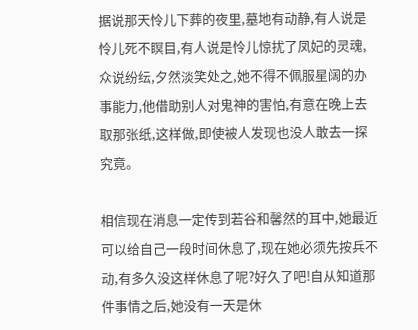据说那天怜儿下葬的夜里,墓地有动静,有人说是怜儿死不瞑目,有人说是怜儿惊扰了凤妃的灵魂,众说纷纭,夕然淡笑处之,她不得不佩服星阔的办事能力,他借助别人对鬼神的害怕,有意在晚上去取那张纸,这样做,即使被人发现也没人敢去一探究竟。

相信现在消息一定传到若谷和馨然的耳中,她最近可以给自己一段时间休息了,现在她必须先按兵不动,有多久没这样休息了呢?好久了吧!自从知道那件事情之后,她没有一天是休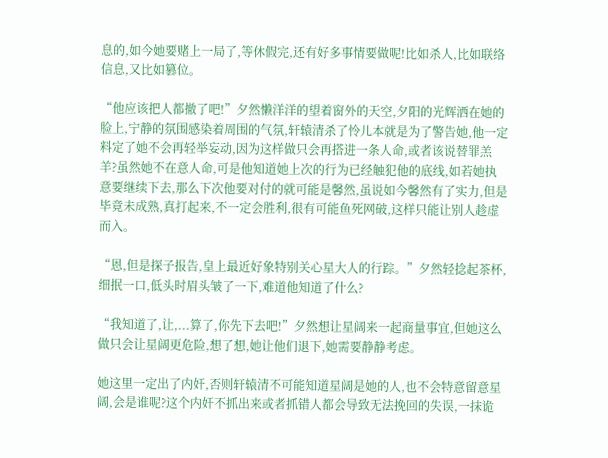息的,如今她要赌上一局了,等休假完,还有好多事情要做呢!比如杀人,比如联络信息,又比如篡位。

“他应该把人都撤了吧!”夕然懒洋洋的望着窗外的天空,夕阳的光辉洒在她的脸上,宁静的氛围感染着周围的气氛,轩辕清杀了怜儿本就是为了警告她,他一定料定了她不会再轻举妄动,因为这样做只会再搭进一条人命,或者该说替罪羔羊?虽然她不在意人命,可是他知道她上次的行为已经触犯他的底线,如若她执意要继续下去,那么下次他要对付的就可能是馨然,虽说如今馨然有了实力,但是毕竟未成熟,真打起来,不一定会胜利,很有可能鱼死网破,这样只能让别人趁虚而入。

“恩,但是探子报告,皇上最近好象特别关心星大人的行踪。”夕然轻捻起茶杯,细抿一口,低头时眉头皱了一下,难道他知道了什么?

“我知道了,让,...算了,你先下去吧!”夕然想让星阔来一起商量事宜,但她这么做只会让星阔更危险,想了想,她让他们退下,她需要静静考虑。

她这里一定出了内奸,否则轩辕清不可能知道星阔是她的人,也不会特意留意星阔,会是谁呢?这个内奸不抓出来或者抓错人都会导致无法挽回的失误,一抹诡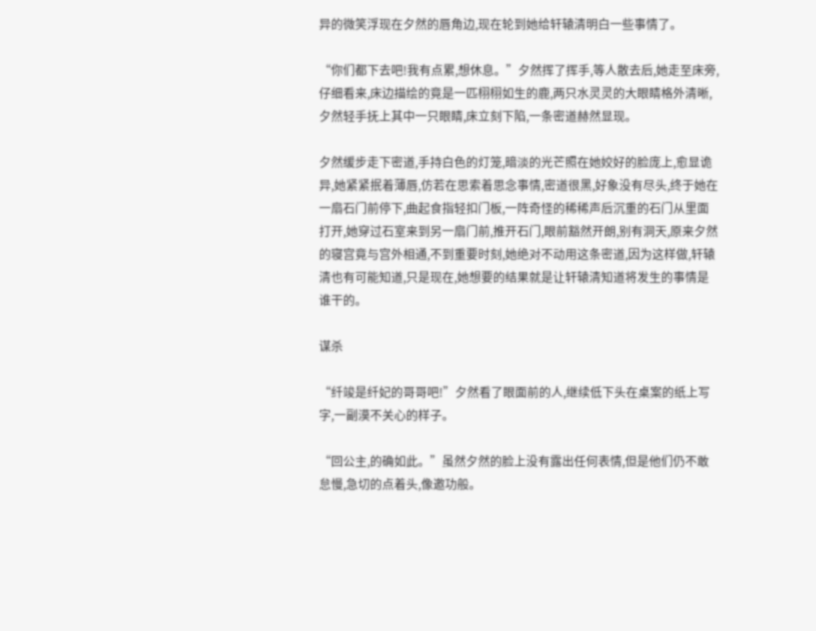异的微笑浮现在夕然的唇角边,现在轮到她给轩辕清明白一些事情了。

“你们都下去吧!我有点累,想休息。”夕然挥了挥手,等人散去后,她走至床旁,仔细看来,床边描绘的竟是一匹栩栩如生的鹿,两只水灵灵的大眼睛格外清晰,夕然轻手抚上其中一只眼睛,床立刻下陷,一条密道赫然显现。

夕然缓步走下密道,手持白色的灯笼,暗淡的光芒照在她姣好的脸庞上,愈显诡异,她紧紧抿着薄唇,仿若在思索着思念事情,密道很黑,好象没有尽头,终于她在一扇石门前停下,曲起食指轻扣门板,一阵奇怪的稀稀声后沉重的石门从里面打开,她穿过石室来到另一扇门前,推开石门,眼前豁然开朗,别有洞天,原来夕然的寝宫竟与宫外相通,不到重要时刻,她绝对不动用这条密道,因为这样做,轩辕清也有可能知道,只是现在,她想要的结果就是让轩辕清知道将发生的事情是谁干的。

谋杀

“纤竣是纤妃的哥哥吧!”夕然看了眼面前的人,继续低下头在桌案的纸上写字,一副漠不关心的样子。

“回公主,的确如此。”虽然夕然的脸上没有露出任何表情,但是他们仍不敢怠慢,急切的点着头,像邀功般。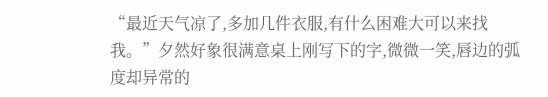“最近天气凉了,多加几件衣服,有什么困难大可以来找我。”夕然好象很满意桌上刚写下的字,微微一笑,唇边的弧度却异常的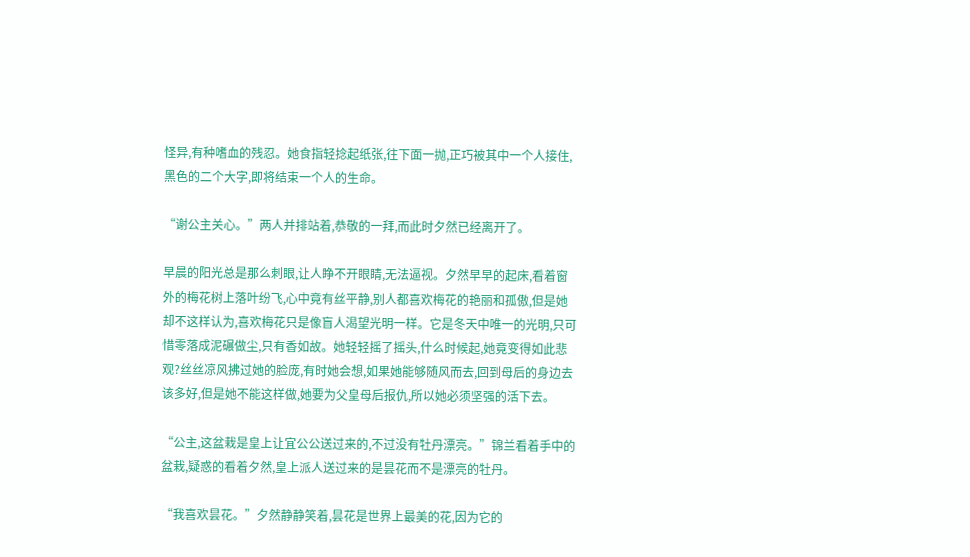怪异,有种嗜血的残忍。她食指轻捻起纸张,往下面一抛,正巧被其中一个人接住,黑色的二个大字,即将结束一个人的生命。

“谢公主关心。”两人并排站着,恭敬的一拜,而此时夕然已经离开了。

早晨的阳光总是那么刺眼,让人睁不开眼睛,无法逼视。夕然早早的起床,看着窗外的梅花树上落叶纷飞,心中竟有丝平静,别人都喜欢梅花的艳丽和孤傲,但是她却不这样认为,喜欢梅花只是像盲人渴望光明一样。它是冬天中唯一的光明,只可惜零落成泥碾做尘,只有香如故。她轻轻摇了摇头,什么时候起,她竟变得如此悲观?丝丝凉风拂过她的脸庞,有时她会想,如果她能够随风而去,回到母后的身边去该多好,但是她不能这样做,她要为父皇母后报仇,所以她必须坚强的活下去。

“公主,这盆栽是皇上让宜公公送过来的,不过没有牡丹漂亮。”锦兰看着手中的盆栽,疑惑的看着夕然,皇上派人送过来的是昙花而不是漂亮的牡丹。

“我喜欢昙花。”夕然静静笑着,昙花是世界上最美的花,因为它的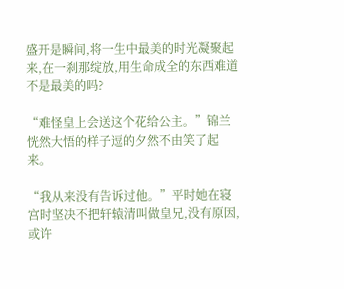盛开是瞬间,将一生中最美的时光凝聚起来,在一刹那绽放,用生命成全的东西难道不是最美的吗?

“难怪皇上会送这个花给公主。”锦兰恍然大悟的样子逗的夕然不由笑了起来。

“我从来没有告诉过他。”平时她在寝宫时坚决不把轩辕清叫做皇兄,没有原因,或许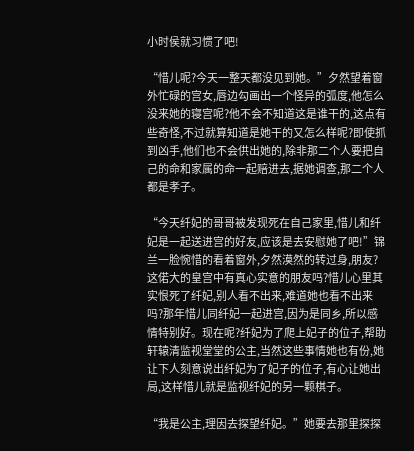小时侯就习惯了吧!

“惜儿呢?今天一整天都没见到她。”夕然望着窗外忙碌的宫女,唇边勾画出一个怪异的弧度,他怎么没来她的寝宫呢?他不会不知道这是谁干的,这点有些奇怪,不过就算知道是她干的又怎么样呢?即使抓到凶手,他们也不会供出她的,除非那二个人要把自己的命和家属的命一起赔进去,据她调查,那二个人都是孝子。

“今天纤妃的哥哥被发现死在自己家里,惜儿和纤妃是一起送进宫的好友,应该是去安慰她了吧!”锦兰一脸惋惜的看着窗外,夕然漠然的转过身,朋友?这偌大的皇宫中有真心实意的朋友吗?惜儿心里其实恨死了纤妃,别人看不出来,难道她也看不出来吗?那年惜儿同纤妃一起进宫,因为是同乡,所以感情特别好。现在呢?纤妃为了爬上妃子的位子,帮助轩辕清监视堂堂的公主,当然这些事情她也有份,她让下人刻意说出纤妃为了妃子的位子,有心让她出局,这样惜儿就是监视纤妃的另一颗棋子。

“我是公主,理因去探望纤妃。”她要去那里探探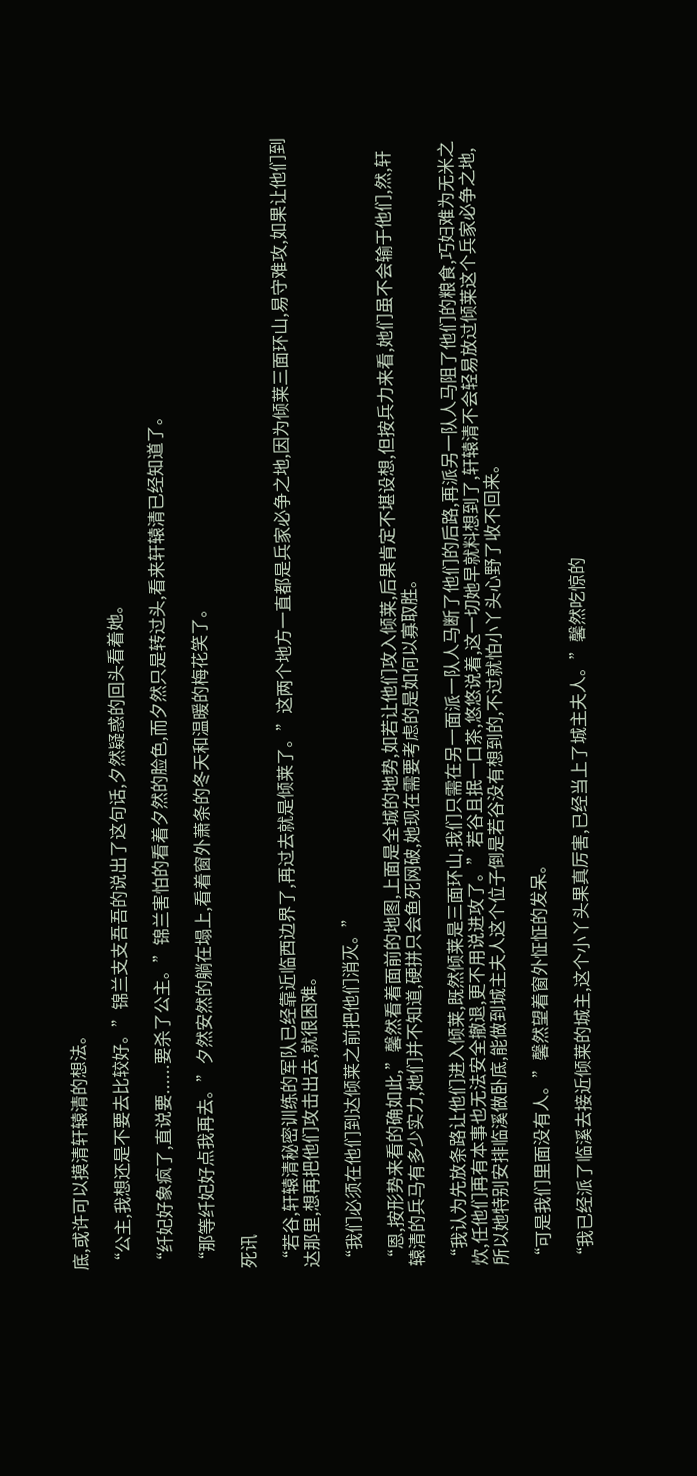底,或许可以摸清轩辕清的想法。

“公主,我想还是不要去比较好。”锦兰支支吾吾的说出了这句话,夕然疑惑的回头看着她。

“纤妃好象疯了,直说要......要杀了公主。”锦兰害怕的看着夕然的脸色,而夕然只是转过头,看来轩辕清已经知道了。

“那等纤妃好点我再去。”夕然安然的躺在塌上,看着窗外萧条的冬天和温暖的梅花笑了。

死讯

“若谷,轩辕清秘密训练的军队已经靠近临西边界了,再过去就是倾莱了。”这两个地方一直都是兵家必争之地,因为倾莱三面环山,易守难攻,如果让他们到达那里,想再把他们攻击出去,就很困难。

“我们必须在他们到达倾莱之前把他们消灭。”

“恩,按形势来看的确如此,”馨然看着面前的地图,上面是全城的地势,如若让他们攻入倾莱,后果肯定不堪设想,但按兵力来看,她们虽不会输于他们,然,轩辕清的兵马有多少实力,她们并不知道,硬拼只会鱼死网破,她现在需要考虑的是如何以寡取胜。

“我认为先放条路让他们进入倾莱,既然倾莱是三面环山,我们只需在另一面派一队人马断了他们的后路,再派另一队人马阻了他们的粮食,巧妇难为无米之炊,任他们再有本事也无法安全撤退,更不用说进攻了。”若谷且抿一口茶,悠悠说着,这一切她早就料想到了,轩辕清不会轻易放过倾莱这个兵家必争之地,所以她特别安排临溪做卧底,能做到城主夫人这个位子倒是若谷没有想到的,不过就怕小丫头心野了收不回来。

“可是我们里面没有人。”馨然望着窗外怔怔的发呆。

“我已经派了临溪去接近倾莱的城主,这个小丫头果真厉害,已经当上了城主夫人。”馨然吃惊的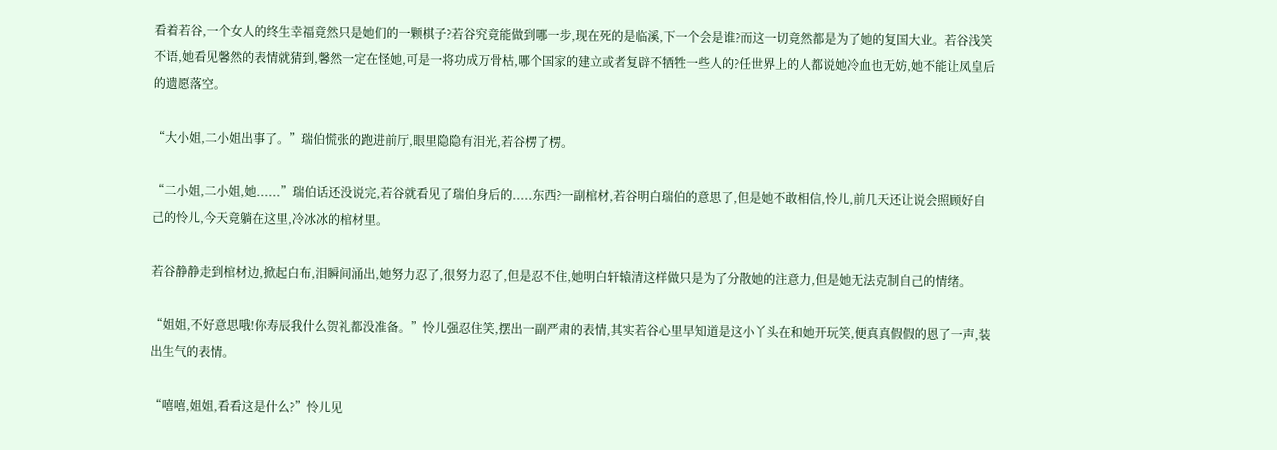看着若谷,一个女人的终生幸福竟然只是她们的一颗棋子?若谷究竟能做到哪一步,现在死的是临溪,下一个会是谁?而这一切竟然都是为了她的复国大业。若谷浅笑不语,她看见馨然的表情就猜到,馨然一定在怪她,可是一将功成万骨枯,哪个国家的建立或者复辟不牺牲一些人的?任世界上的人都说她冷血也无妨,她不能让凤皇后的遗愿落空。

“大小姐,二小姐出事了。”瑞伯慌张的跑进前厅,眼里隐隐有泪光,若谷楞了楞。

“二小姐,二小姐,她......”瑞伯话还没说完,若谷就看见了瑞伯身后的.....东西?一副棺材,若谷明白瑞伯的意思了,但是她不敢相信,怜儿,前几天还让说会照顾好自己的怜儿,今天竟躺在这里,冷冰冰的棺材里。

若谷静静走到棺材边,掀起白布,泪瞬间涌出,她努力忍了,很努力忍了,但是忍不住,她明白轩辕清这样做只是为了分散她的注意力,但是她无法克制自己的情绪。

“姐姐,不好意思哦!你寿辰我什么贺礼都没准备。”怜儿强忍住笑,摆出一副严肃的表情,其实若谷心里早知道是这小丫头在和她开玩笑,便真真假假的恩了一声,装出生气的表情。

“嘻嘻,姐姐,看看这是什么?”怜儿见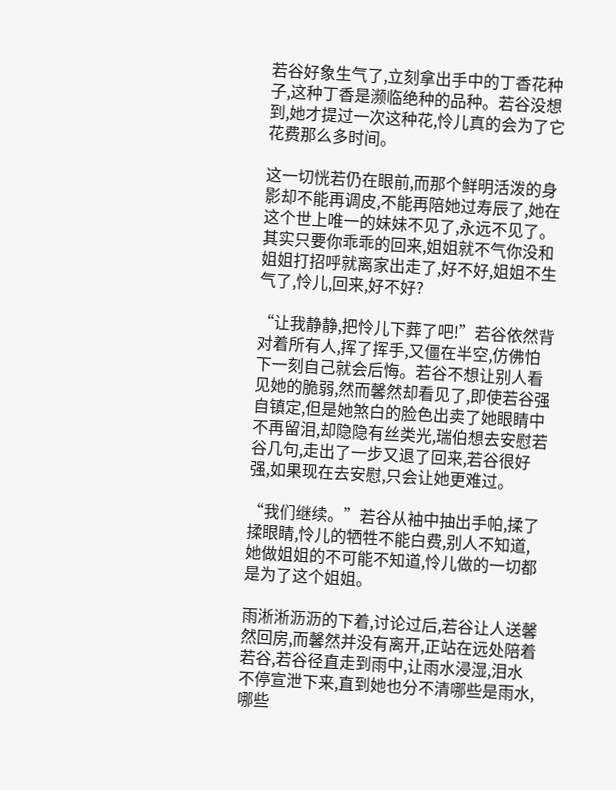若谷好象生气了,立刻拿出手中的丁香花种子,这种丁香是濒临绝种的品种。若谷没想到,她才提过一次这种花,怜儿真的会为了它花费那么多时间。

这一切恍若仍在眼前,而那个鲜明活泼的身影却不能再调皮,不能再陪她过寿辰了,她在这个世上唯一的妹妹不见了,永远不见了。其实只要你乖乖的回来,姐姐就不气你没和姐姐打招呼就离家出走了,好不好,姐姐不生气了,怜儿,回来,好不好?

“让我静静,把怜儿下葬了吧!”若谷依然背对着所有人,挥了挥手,又僵在半空,仿佛怕下一刻自己就会后悔。若谷不想让别人看见她的脆弱,然而馨然却看见了,即使若谷强自镇定,但是她煞白的脸色出卖了她眼睛中不再留泪,却隐隐有丝类光,瑞伯想去安慰若谷几句,走出了一步又退了回来,若谷很好强,如果现在去安慰,只会让她更难过。

“我们继续。”若谷从袖中抽出手帕,揉了揉眼睛,怜儿的牺牲不能白费,别人不知道,她做姐姐的不可能不知道,怜儿做的一切都是为了这个姐姐。

雨淅淅沥沥的下着,讨论过后,若谷让人送馨然回房,而馨然并没有离开,正站在远处陪着若谷,若谷径直走到雨中,让雨水浸湿,泪水不停宣泄下来,直到她也分不清哪些是雨水,哪些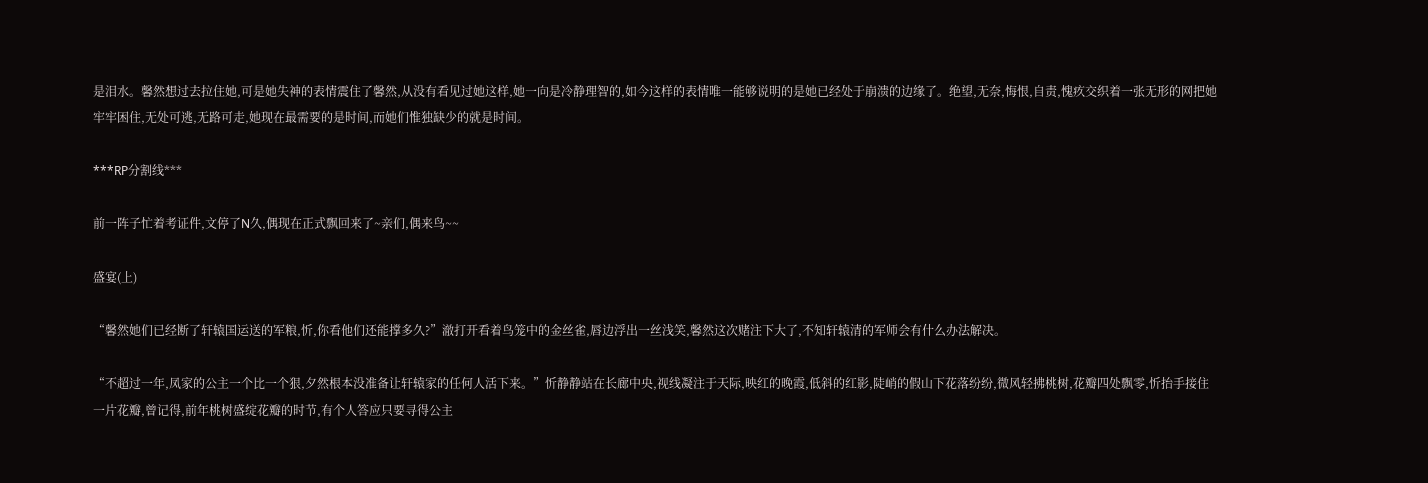是泪水。馨然想过去拉住她,可是她失神的表情震住了馨然,从没有看见过她这样,她一向是冷静理智的,如今这样的表情唯一能够说明的是她已经处于崩溃的边缘了。绝望,无奈,悔恨,自责,愧疚交织着一张无形的网把她牢牢困住,无处可逃,无路可走,她现在最需要的是时间,而她们惟独缺少的就是时间。

***RP分割线***

前一阵子忙着考证件,文停了N久,偶现在正式飘回来了~亲们,偶来鸟~~

盛宴(上)

“馨然她们已经断了轩辕国运送的军粮,忻,你看他们还能撑多久?”澈打开看着鸟笼中的金丝雀,唇边浮出一丝浅笑,馨然这次赌注下大了,不知轩辕清的军师会有什么办法解决。

“不超过一年,凤家的公主一个比一个狠,夕然根本没准备让轩辕家的任何人活下来。”忻静静站在长廊中央,视线凝注于天际,映红的晚霞,低斜的红影,陡峭的假山下花落纷纷,微风轻拂桃树,花瓣四处飘零,忻抬手接住一片花瓣,曾记得,前年桃树盛绽花瓣的时节,有个人答应只要寻得公主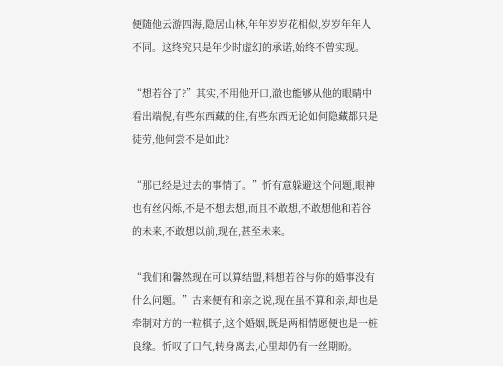便随他云游四海,隐居山林,年年岁岁花相似,岁岁年年人不同。这终究只是年少时虚幻的承诺,始终不曾实现。

“想若谷了?”其实,不用他开口,澈也能够从他的眼睛中看出端倪,有些东西藏的住,有些东西无论如何隐藏都只是徒劳,他何尝不是如此?

“那已经是过去的事情了。”忻有意躲避这个问题,眼神也有丝闪烁,不是不想去想,而且不敢想,不敢想他和若谷的未来,不敢想以前,现在,甚至未来。

“我们和馨然现在可以算结盟,料想若谷与你的婚事没有什么问题。”古来便有和亲之说,现在虽不算和亲,却也是牵制对方的一粒棋子,这个婚姻,既是两相情愿便也是一桩良缘。忻叹了口气,转身离去,心里却仍有一丝期盼。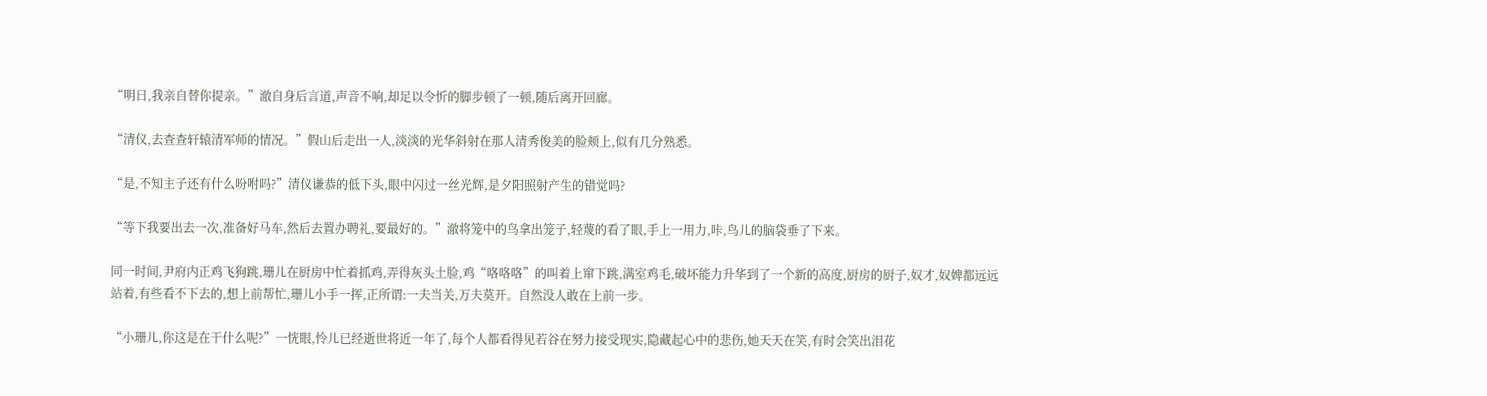“明日,我亲自替你提亲。”澈自身后言道,声音不响,却足以令忻的脚步顿了一顿,随后离开回廊。

“清仪,去查查轩辕清军师的情况。”假山后走出一人,淡淡的光华斜射在那人清秀俊美的脸颊上,似有几分熟悉。

“是,不知主子还有什么吩咐吗?”清仪谦恭的低下头,眼中闪过一丝光辉,是夕阳照射产生的错觉吗?

“等下我要出去一次,准备好马车,然后去置办聘礼,要最好的。”澈将笼中的鸟拿出笼子,轻蔑的看了眼,手上一用力,咔,鸟儿的脑袋垂了下来。

同一时间,尹府内正鸡飞狗跳,珊儿在厨房中忙着抓鸡,弄得灰头土脸,鸡“咯咯咯”的叫着上窜下跳,满室鸡毛,破坏能力升华到了一个新的高度,厨房的厨子,奴才,奴婢都远远站着,有些看不下去的,想上前帮忙,珊儿小手一挥,正所谓:一夫当关,万夫莫开。自然没人敢在上前一步。

“小珊儿,你这是在干什么呢?”一恍眼,怜儿已经逝世将近一年了,每个人都看得见若谷在努力接受现实,隐藏起心中的悲伤,她天天在笑,有时会笑出泪花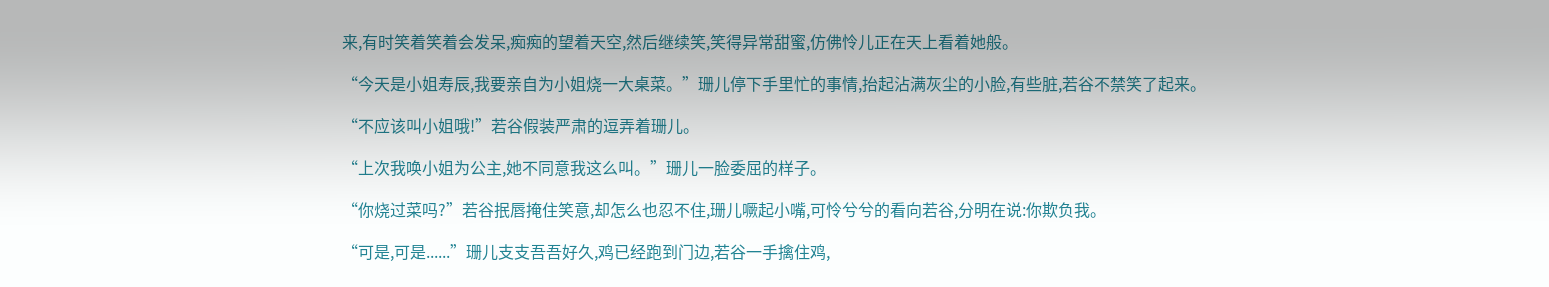来,有时笑着笑着会发呆,痴痴的望着天空,然后继续笑,笑得异常甜蜜,仿佛怜儿正在天上看着她般。

“今天是小姐寿辰,我要亲自为小姐烧一大桌菜。”珊儿停下手里忙的事情,抬起沾满灰尘的小脸,有些脏,若谷不禁笑了起来。

“不应该叫小姐哦!”若谷假装严肃的逗弄着珊儿。

“上次我唤小姐为公主,她不同意我这么叫。”珊儿一脸委屈的样子。

“你烧过菜吗?”若谷抿唇掩住笑意,却怎么也忍不住,珊儿噘起小嘴,可怜兮兮的看向若谷,分明在说:你欺负我。

“可是,可是......”珊儿支支吾吾好久,鸡已经跑到门边,若谷一手擒住鸡,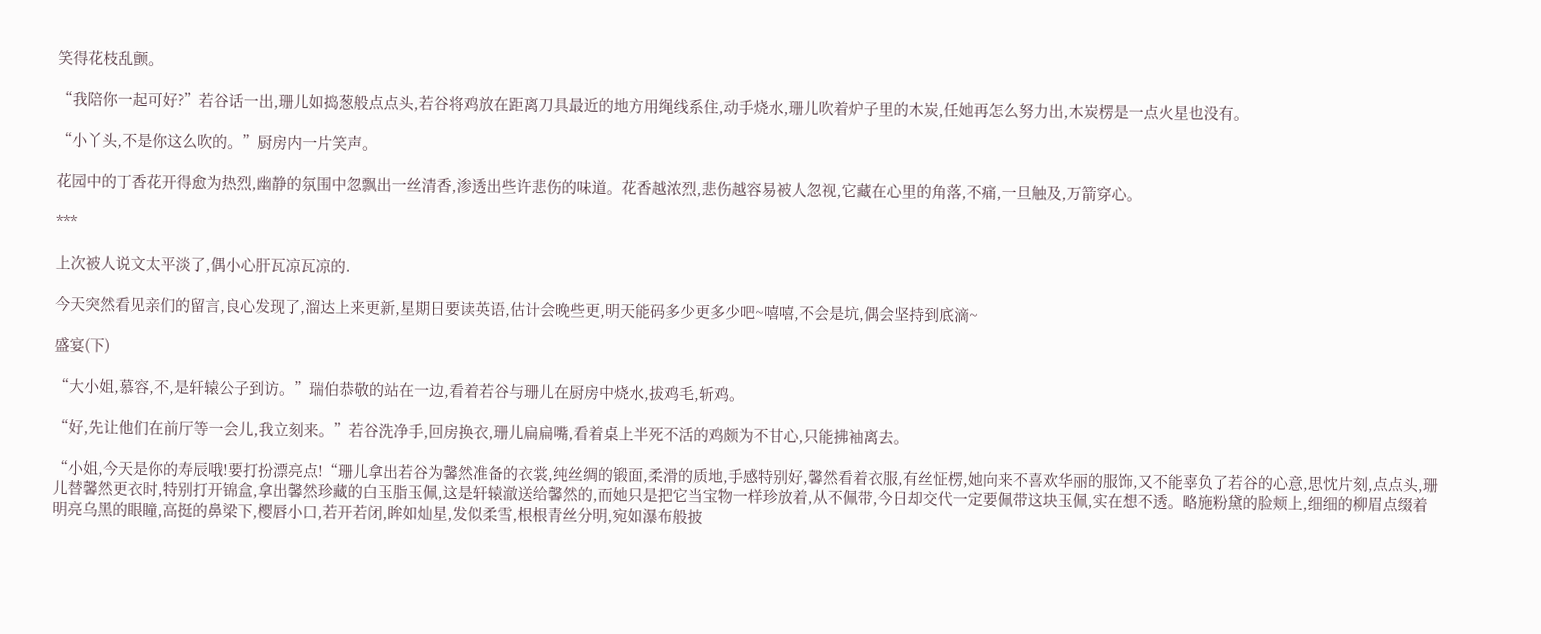笑得花枝乱颤。

“我陪你一起可好?”若谷话一出,珊儿如捣葱般点点头,若谷将鸡放在距离刀具最近的地方用绳线系住,动手烧水,珊儿吹着炉子里的木炭,任她再怎么努力出,木炭楞是一点火星也没有。

“小丫头,不是你这么吹的。”厨房内一片笑声。

花园中的丁香花开得愈为热烈,幽静的氛围中忽飘出一丝清香,渗透出些许悲伤的味道。花香越浓烈,悲伤越容易被人忽视,它藏在心里的角落,不痛,一旦触及,万箭穿心。

***

上次被人说文太平淡了,偶小心肝瓦凉瓦凉的.

今天突然看见亲们的留言,良心发现了,溜达上来更新,星期日要读英语,估计会晚些更,明天能码多少更多少吧~嘻嘻,不会是坑,偶会坚持到底滴~

盛宴(下)

“大小姐,慕容,不,是轩辕公子到访。”瑞伯恭敬的站在一边,看着若谷与珊儿在厨房中烧水,拔鸡毛,斩鸡。

“好,先让他们在前厅等一会儿,我立刻来。”若谷洗净手,回房换衣,珊儿扁扁嘴,看着桌上半死不活的鸡颇为不甘心,只能拂袖离去。

“小姐,今天是你的寿辰哦!要打扮漂亮点!“珊儿拿出若谷为馨然准备的衣裳,纯丝绸的锻面,柔滑的质地,手感特别好,馨然看着衣服,有丝怔楞,她向来不喜欢华丽的服饰,又不能辜负了若谷的心意,思忱片刻,点点头,珊儿替馨然更衣时,特别打开锦盒,拿出馨然珍藏的白玉脂玉佩,这是轩辕澈送给馨然的,而她只是把它当宝物一样珍放着,从不佩带,今日却交代一定要佩带这块玉佩,实在想不透。略施粉黛的脸颊上,细细的柳眉点缀着明亮乌黑的眼瞳,高挺的鼻梁下,樱唇小口,若开若闭,眸如灿星,发似柔雪,根根青丝分明,宛如瀑布般披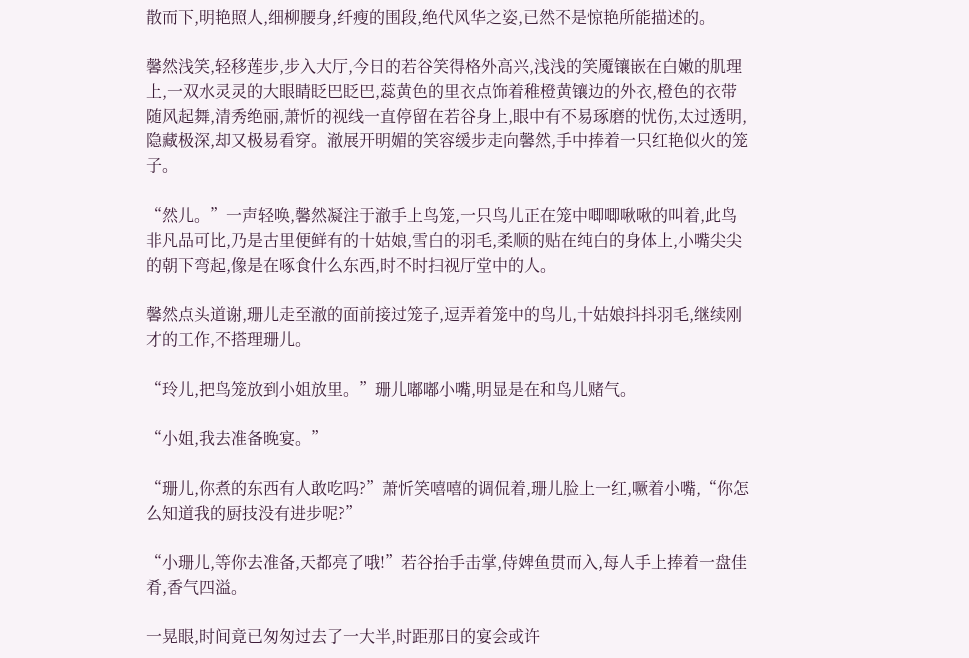散而下,明艳照人,细柳腰身,纤瘦的围段,绝代风华之姿,已然不是惊艳所能描述的。

馨然浅笑,轻移莲步,步入大厅,今日的若谷笑得格外高兴,浅浅的笑魇镶嵌在白嫩的肌理上,一双水灵灵的大眼睛眨巴眨巴,蕊黄色的里衣点饰着稚橙黄镶边的外衣,橙色的衣带随风起舞,清秀绝丽,萧忻的视线一直停留在若谷身上,眼中有不易琢磨的忧伤,太过透明,隐藏极深,却又极易看穿。澈展开明媚的笑容缓步走向馨然,手中捧着一只红艳似火的笼子。

“然儿。”一声轻唤,馨然凝注于澈手上鸟笼,一只鸟儿正在笼中唧唧啾啾的叫着,此鸟非凡品可比,乃是古里便鲜有的十姑娘,雪白的羽毛,柔顺的贴在纯白的身体上,小嘴尖尖的朝下弯起,像是在啄食什么东西,时不时扫视厅堂中的人。

馨然点头道谢,珊儿走至澈的面前接过笼子,逗弄着笼中的鸟儿,十姑娘抖抖羽毛,继续刚才的工作,不搭理珊儿。

“玲儿,把鸟笼放到小姐放里。”珊儿嘟嘟小嘴,明显是在和鸟儿赌气。

“小姐,我去准备晚宴。”

“珊儿,你煮的东西有人敢吃吗?”萧忻笑嘻嘻的调侃着,珊儿脸上一红,噘着小嘴,“你怎么知道我的厨技没有进步呢?”

“小珊儿,等你去准备,天都亮了哦!”若谷抬手击掌,侍婢鱼贯而入,每人手上捧着一盘佳肴,香气四溢。

一晃眼,时间竟已匆匆过去了一大半,时距那日的宴会或许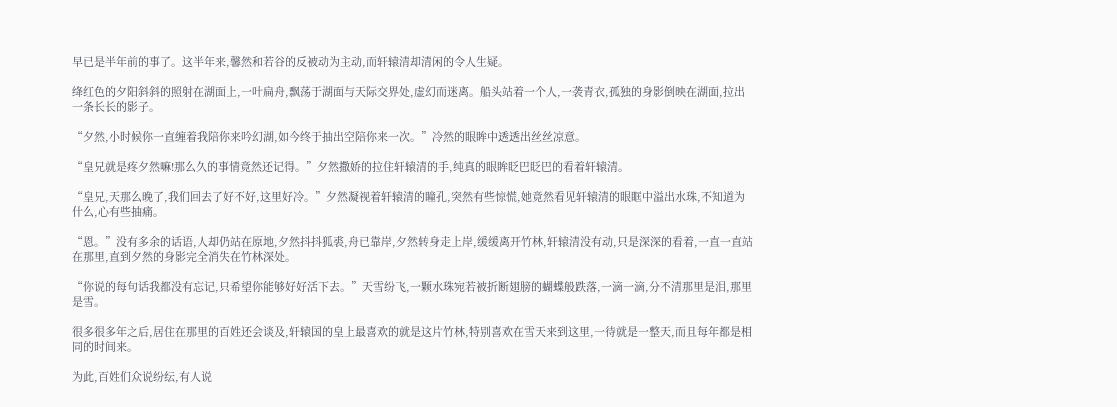早已是半年前的事了。这半年来,馨然和若谷的反被动为主动,而轩辕清却清闲的令人生疑。

绛红色的夕阳斜斜的照射在湖面上,一叶扁舟,飘荡于湖面与天际交界处,虚幻而迷离。船头站着一个人,一袭青衣,孤独的身影倒映在湖面,拉出一条长长的影子。

“夕然,小时候你一直缠着我陪你来吟幻湖,如今终于抽出空陪你来一次。”冷然的眼眸中透透出丝丝凉意。

“皇兄就是疼夕然嘛!那么久的事情竟然还记得。”夕然撒娇的拉住轩辕清的手,纯真的眼眸眨巴眨巴的看着轩辕清。

“皇兄,天那么晚了,我们回去了好不好,这里好冷。”夕然凝视着轩辕清的瞳孔,突然有些惊慌,她竟然看见轩辕清的眼眶中溢出水珠,不知道为什么,心有些抽痛。

“恩。”没有多余的话语,人却仍站在原地,夕然抖抖狐裘,舟已靠岸,夕然转身走上岸,缓缓离开竹林,轩辕清没有动,只是深深的看着,一直一直站在那里,直到夕然的身影完全消失在竹林深处。

“你说的每句话我都没有忘记,只希望你能够好好活下去。”天雪纷飞,一颗水珠宛若被折断翅膀的蝴蝶般跌落,一滴一滴,分不清那里是泪,那里是雪。

很多很多年之后,居住在那里的百姓还会谈及,轩辕国的皇上最喜欢的就是这片竹林,特别喜欢在雪天来到这里,一待就是一整天,而且每年都是相同的时间来。

为此,百姓们众说纷纭,有人说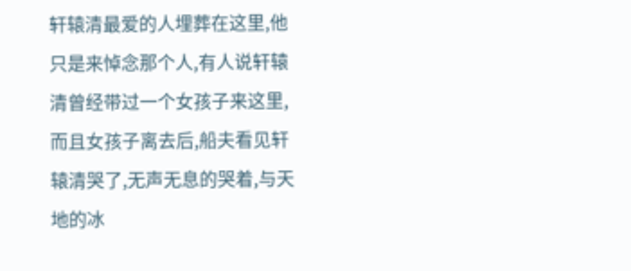轩辕清最爱的人埋葬在这里,他只是来悼念那个人,有人说轩辕清曾经带过一个女孩子来这里,而且女孩子离去后,船夫看见轩辕清哭了,无声无息的哭着,与天地的冰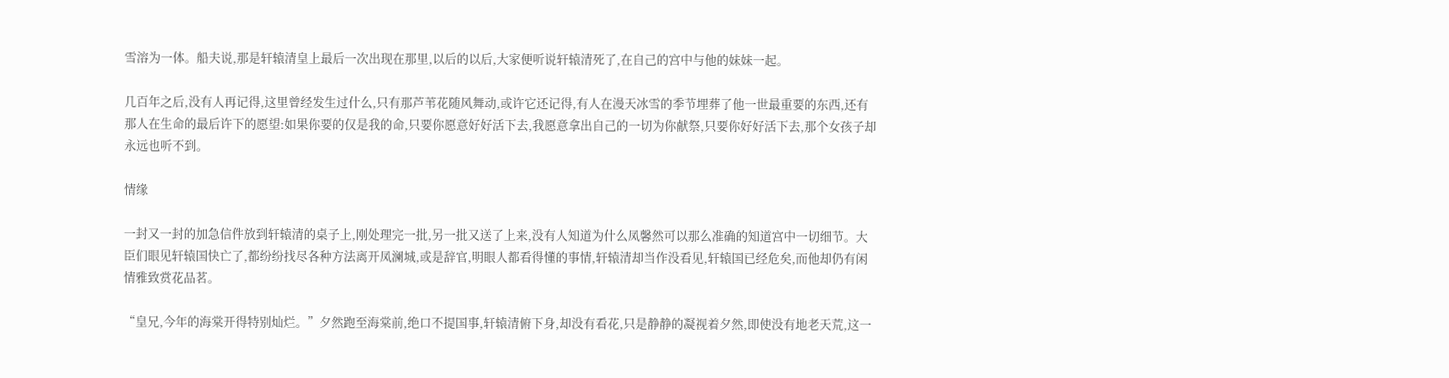雪溶为一体。船夫说,那是轩辕清皇上最后一次出现在那里,以后的以后,大家便听说轩辕清死了,在自己的宫中与他的妹妹一起。

几百年之后,没有人再记得,这里曾经发生过什么,只有那芦苇花随风舞动,或许它还记得,有人在漫天冰雪的季节埋葬了他一世最重要的东西,还有那人在生命的最后许下的愿望:如果你要的仅是我的命,只要你愿意好好活下去,我愿意拿出自己的一切为你献祭,只要你好好活下去,那个女孩子却永远也听不到。

情缘

一封又一封的加急信件放到轩辕清的桌子上,刚处理完一批,另一批又送了上来,没有人知道为什么凤馨然可以那么准确的知道宫中一切细节。大臣们眼见轩辕国快亡了,都纷纷找尽各种方法离开凤澜城,或是辞官,明眼人都看得懂的事情,轩辕清却当作没看见,轩辕国已经危矣,而他却仍有闲情雅致赏花品茗。

“皇兄,今年的海棠开得特别灿烂。”夕然跑至海棠前,绝口不提国事,轩辕清俯下身,却没有看花,只是静静的凝视着夕然,即使没有地老天荒,这一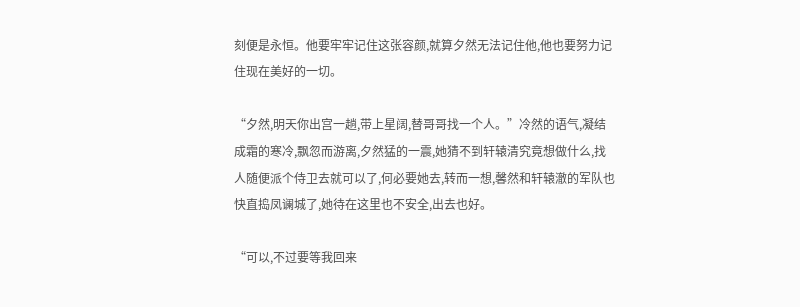刻便是永恒。他要牢牢记住这张容颜,就算夕然无法记住他,他也要努力记住现在美好的一切。

“夕然,明天你出宫一趟,带上星阔,替哥哥找一个人。”冷然的语气,凝结成霜的寒冷,飘忽而游离,夕然猛的一震,她猜不到轩辕清究竟想做什么,找人随便派个侍卫去就可以了,何必要她去,转而一想,馨然和轩辕澈的军队也快直捣凤谰城了,她待在这里也不安全,出去也好。

“可以,不过要等我回来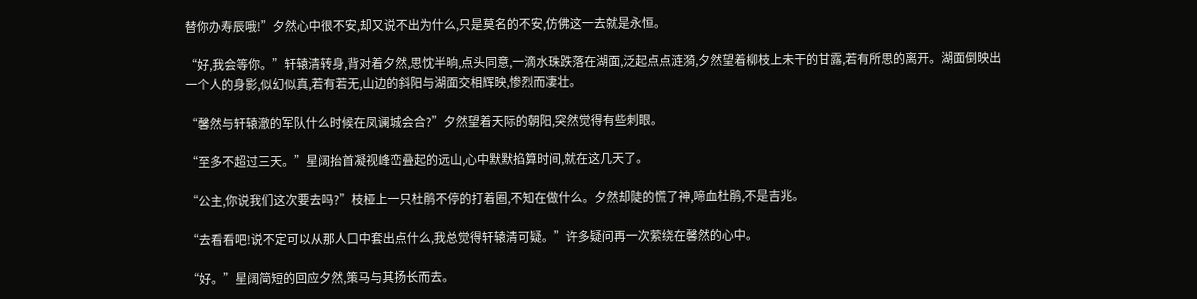替你办寿辰哦!”夕然心中很不安,却又说不出为什么,只是莫名的不安,仿佛这一去就是永恒。

“好,我会等你。”轩辕清转身,背对着夕然,思忱半晌,点头同意,一滴水珠跌落在湖面,泛起点点涟漪,夕然望着柳枝上未干的甘露,若有所思的离开。湖面倒映出一个人的身影,似幻似真,若有若无,山边的斜阳与湖面交相辉映,惨烈而凄壮。

“馨然与轩辕澈的军队什么时候在凤谰城会合?”夕然望着天际的朝阳,突然觉得有些刺眼。

“至多不超过三天。”星阔抬首凝视峰峦叠起的远山,心中默默掐算时间,就在这几天了。

“公主,你说我们这次要去吗?”枝桠上一只杜鹃不停的打着圈,不知在做什么。夕然却陡的慌了神,啼血杜鹃,不是吉兆。

“去看看吧!说不定可以从那人口中套出点什么,我总觉得轩辕清可疑。”许多疑问再一次萦绕在馨然的心中。

“好。”星阔简短的回应夕然,策马与其扬长而去。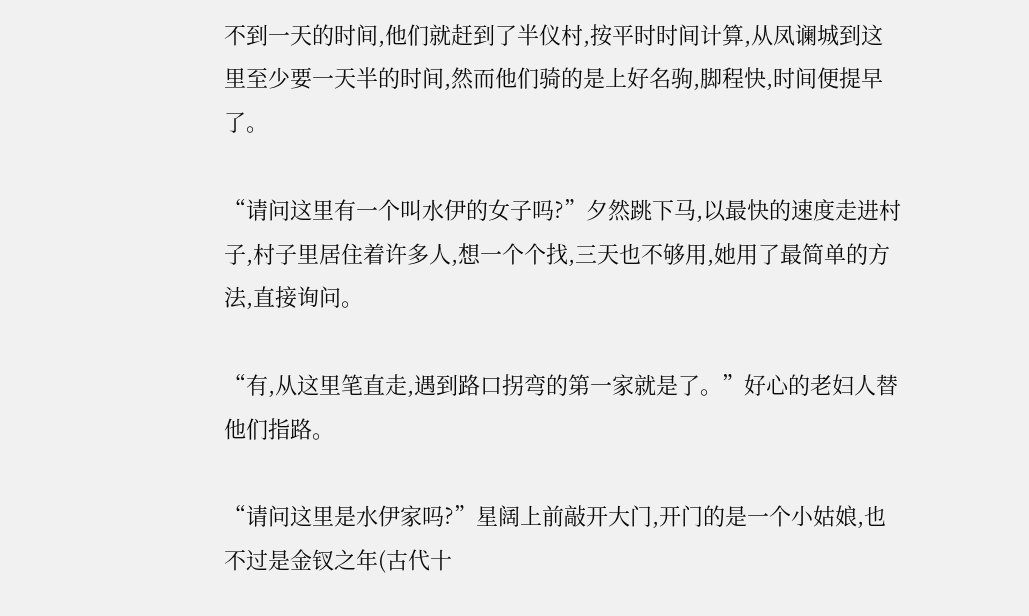不到一天的时间,他们就赶到了半仪村,按平时时间计算,从凤谰城到这里至少要一天半的时间,然而他们骑的是上好名驹,脚程快,时间便提早了。

“请问这里有一个叫水伊的女子吗?”夕然跳下马,以最快的速度走进村子,村子里居住着许多人,想一个个找,三天也不够用,她用了最简单的方法,直接询问。

“有,从这里笔直走,遇到路口拐弯的第一家就是了。”好心的老妇人替他们指路。

“请问这里是水伊家吗?”星阔上前敲开大门,开门的是一个小姑娘,也不过是金钗之年(古代十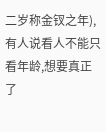二岁称金钗之年),有人说看人不能只看年龄,想要真正了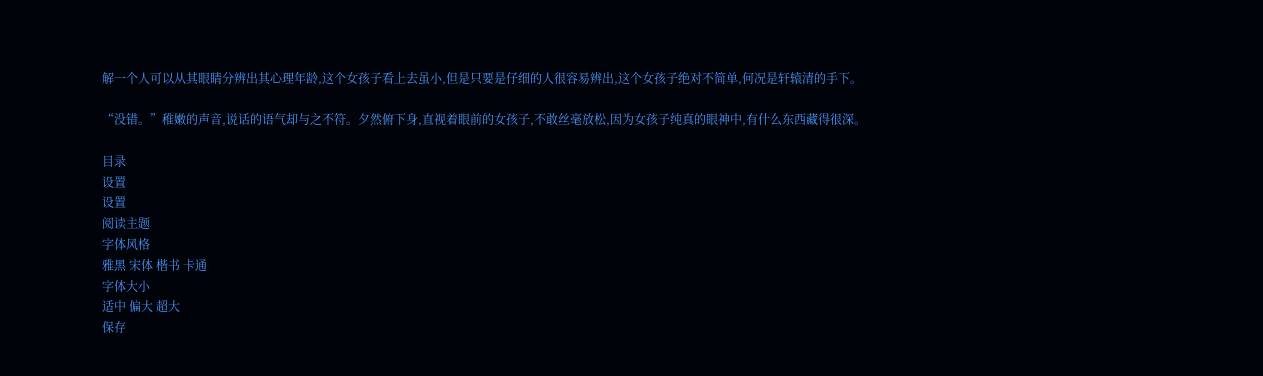解一个人可以从其眼睛分辨出其心理年龄,这个女孩子看上去虽小,但是只要是仔细的人很容易辨出,这个女孩子绝对不简单,何况是轩辕清的手下。

“没错。”稚嫩的声音,说话的语气却与之不符。夕然俯下身,直视着眼前的女孩子,不敢丝毫放松,因为女孩子纯真的眼神中,有什么东西藏得很深。

目录
设置
设置
阅读主题
字体风格
雅黑 宋体 楷书 卡通
字体大小
适中 偏大 超大
保存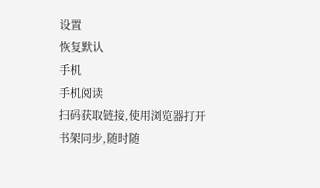设置
恢复默认
手机
手机阅读
扫码获取链接,使用浏览器打开
书架同步,随时随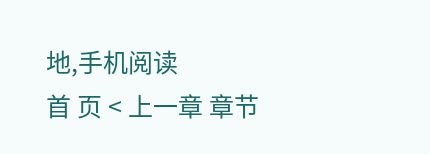地,手机阅读
首 页 < 上一章 章节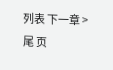列表 下一章 > 尾 页